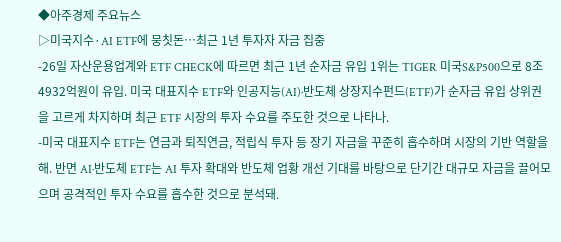◆아주경제 주요뉴스
▷미국지수·AI ETF에 뭉칫돈…최근 1년 투자자 자금 집중
-26일 자산운용업계와 ETF CHECK에 따르면 최근 1년 순자금 유입 1위는 TIGER 미국S&P500으로 8조4932억원이 유입. 미국 대표지수 ETF와 인공지능(AI)·반도체 상장지수펀드(ETF)가 순자금 유입 상위권을 고르게 차지하며 최근 ETF 시장의 투자 수요를 주도한 것으로 나타나.
-미국 대표지수 ETF는 연금과 퇴직연금, 적립식 투자 등 장기 자금을 꾸준히 흡수하며 시장의 기반 역할을 해. 반면 AI·반도체 ETF는 AI 투자 확대와 반도체 업황 개선 기대를 바탕으로 단기간 대규모 자금을 끌어모으며 공격적인 투자 수요를 흡수한 것으로 분석돼.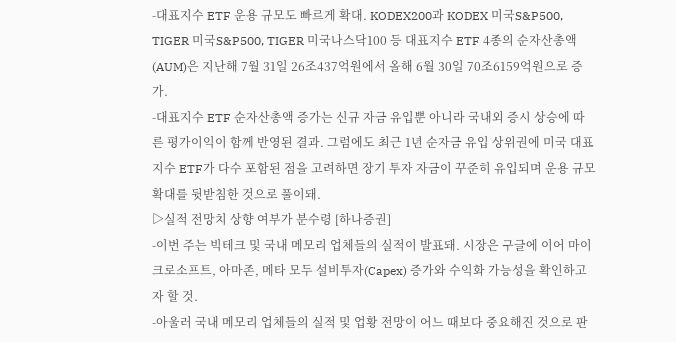-대표지수 ETF 운용 규모도 빠르게 확대. KODEX200과 KODEX 미국S&P500, TIGER 미국S&P500, TIGER 미국나스닥100 등 대표지수 ETF 4종의 순자산총액(AUM)은 지난해 7월 31일 26조437억원에서 올해 6월 30일 70조6159억원으로 증가.
-대표지수 ETF 순자산총액 증가는 신규 자금 유입뿐 아니라 국내외 증시 상승에 따른 평가이익이 함께 반영된 결과. 그럼에도 최근 1년 순자금 유입 상위권에 미국 대표지수 ETF가 다수 포함된 점을 고려하면 장기 투자 자금이 꾸준히 유입되며 운용 규모 확대를 뒷받침한 것으로 풀이돼.
▷실적 전망치 상향 여부가 분수령 [하나증권]
-이번 주는 빅테크 및 국내 메모리 업체들의 실적이 발표돼. 시장은 구글에 이어 마이크로소프트, 아마존, 메타 모두 설비투자(Capex) 증가와 수익화 가능성을 확인하고자 할 것.
-아울러 국내 메모리 업체들의 실적 및 업황 전망이 어느 때보다 중요해진 것으로 판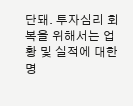단돼. 투자심리 회복을 위해서는 업황 및 실적에 대한 명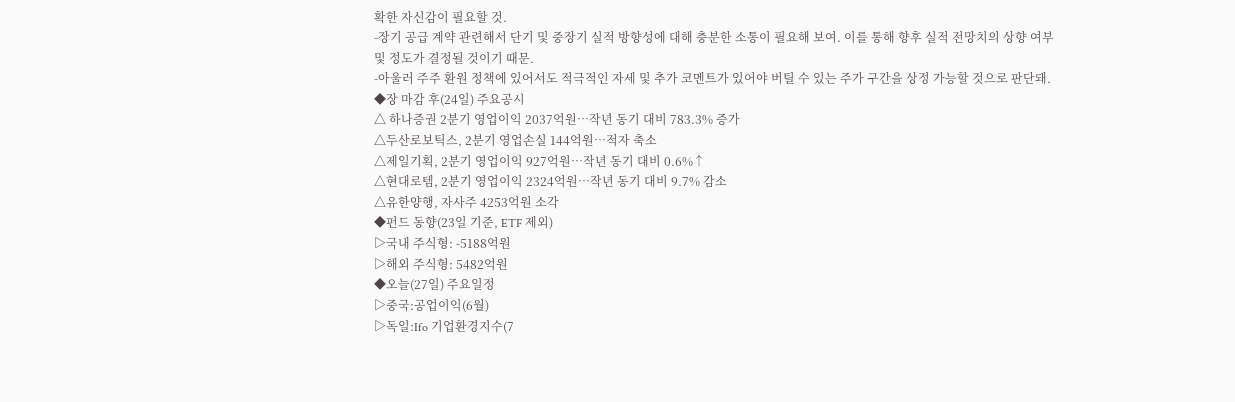확한 자신감이 필요할 것.
-장기 공급 계약 관련해서 단기 및 중장기 실적 방향성에 대해 충분한 소통이 필요해 보여. 이를 통해 향후 실적 전망치의 상향 여부 및 정도가 결정될 것이기 때문.
-아울러 주주 환원 정책에 있어서도 적극적인 자세 및 추가 코멘트가 있어야 버틸 수 있는 주가 구간을 상정 가능할 것으로 판단돼.
◆장 마감 후(24일) 주요공시
△ 하나증권 2분기 영업이익 2037억원…작년 동기 대비 783.3% 증가
△두산로보틱스, 2분기 영업손실 144억원…적자 축소
△제일기획, 2분기 영업이익 927억원…작년 동기 대비 0.6%↑
△현대로템, 2분기 영업이익 2324억원…작년 동기 대비 9.7% 감소
△유한양행, 자사주 4253억원 소각
◆펀드 동향(23일 기준, ETF 제외)
▷국내 주식형: -5188억원
▷해외 주식형: 5482억원
◆오늘(27일) 주요일정
▷중국:공업이익(6월)
▷독일:Ifo 기업환경지수(7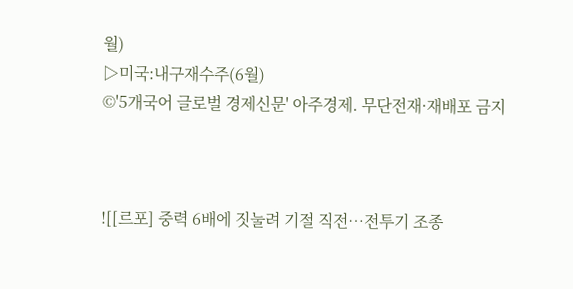월)
▷미국:내구재수주(6월)
©'5개국어 글로벌 경제신문' 아주경제. 무단전재·재배포 금지



![[르포] 중력 6배에 짓눌려 기절 직전…전투기 조종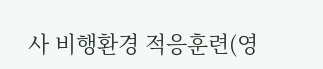사 비행환경 적응훈련(영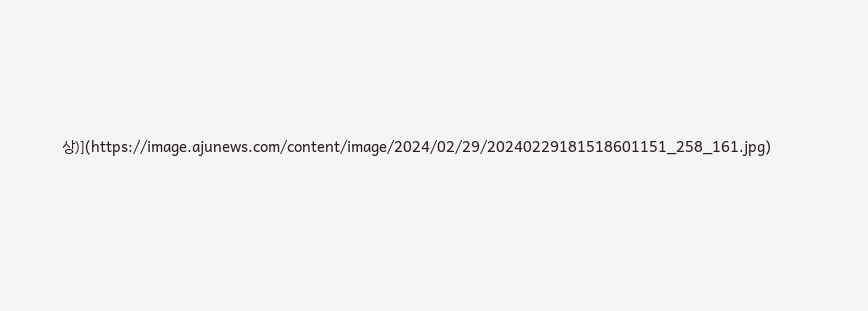상)](https://image.ajunews.com/content/image/2024/02/29/20240229181518601151_258_161.jpg)